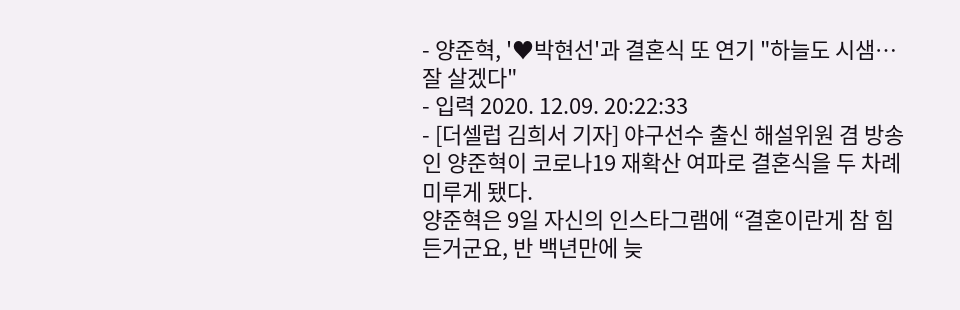- 양준혁, '♥박현선'과 결혼식 또 연기 "하늘도 시샘…잘 살겠다"
- 입력 2020. 12.09. 20:22:33
- [더셀럽 김희서 기자] 야구선수 출신 해설위원 겸 방송인 양준혁이 코로나19 재확산 여파로 결혼식을 두 차례 미루게 됐다.
양준혁은 9일 자신의 인스타그램에 “결혼이란게 참 힘든거군요, 반 백년만에 늦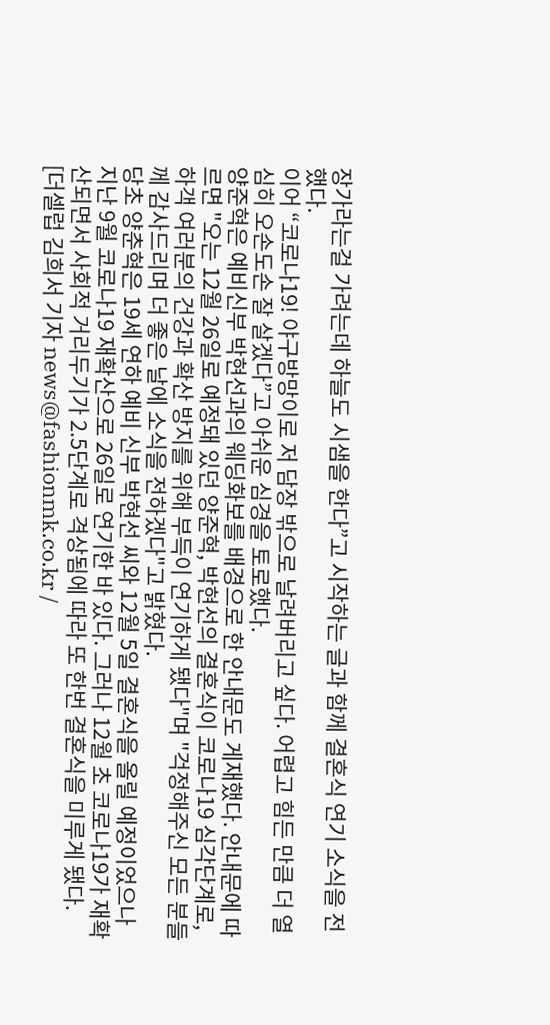장가라는걸 가려는데 하늘도 시샘을 한다”고 시작하는 글과 함께 결혼식 연기 소식을 전했다.
이어 “코로나19! 야구방망이로 저 담장 밖으로 날려버리고 싶다. 어렵고 힘든 만큼 더 열심히 오손도손 잘 살겠다”고 아쉬운 심경을 토로했다.
양준혁은 예비신부 박현선과의 웨딩화보를 배경으로 한 안내문도 게재했다. 안내문에 따르면 "오는 12월 26일로 예정돼 있던 양준혁, 박현선의 결혼식이 코로나19 심각단계로, 하객 여러분의 건강과 확산 방지를 위해 부득이 연기하게 됐다"며 "걱정해주신 모든 분들께 감사드리며 더 좋은 날에 소식을 전하겠다"고 밝혔다.
당초 양춘혁은 19세 연하 예비 신부 박현선 씨와 12월 5일 결혼식을 올릴 예정이었으나 지난 9월 코로나19 재확산으로 26일로 연기한 바 있다. 그러나 12월 초 코로나19가 재확산되면서 사회적 거리두기가 2.5단계로 격상됨에 따라 또 한번 결혼식을 미루게 됐다.
[더셀럽 김희서 기자 news@fashionmk.co.kr /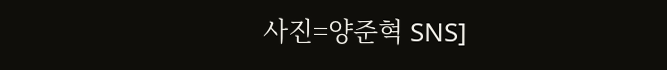사진=양준혁 SNS]